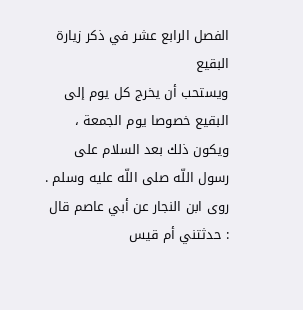الفصل الرابع عشر في ذكر زيارة البقيع
ويستحب أن يخرج كل يوم إلى البقيع خصوصا يوم الجمعة ، ويكون ذلك بعد السلام على رسول اللّه صلى اللّه عليه وسلم .
روى ابن النجار عن أبي عاصم قال : حدثتني أم قيس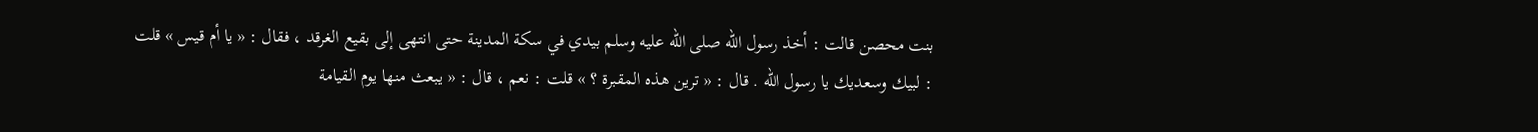بنت محصن قالت : أخذ رسول اللّه صلى اللّه عليه وسلم بيدي في سكة المدينة حتى انتهى إلى بقيع الغرقد ، فقال : « يا أم قيس » قلت : لبيك وسعديك يا رسول اللّه . قال : « ترين هذه المقبرة ؟ » قلت : نعم ، قال : « يبعث منها يوم القيامة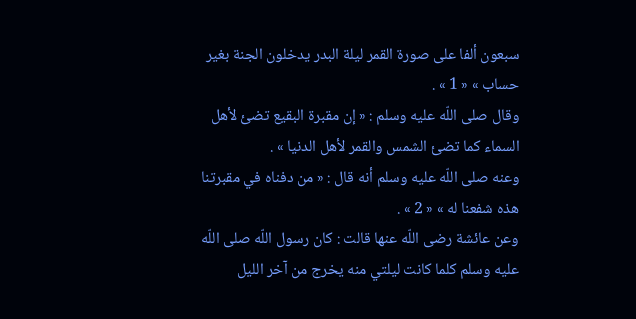سبعون ألفا على صورة القمر ليلة البدر يدخلون الجنة بغير حساب » « 1 » .
وقال صلى اللّه عليه وسلم : « إن مقبرة البقيع تضئ لأهل السماء كما تضئ الشمس والقمر لأهل الدنيا » .
وعنه صلى اللّه عليه وسلم أنه قال : « من دفناه في مقبرتنا هذه شفعنا له » « 2 » .
وعن عائشة رضى اللّه عنها قالت : كان رسول اللّه صلى اللّه عليه وسلم كلما كانت ليلتي منه يخرج من آخر الليل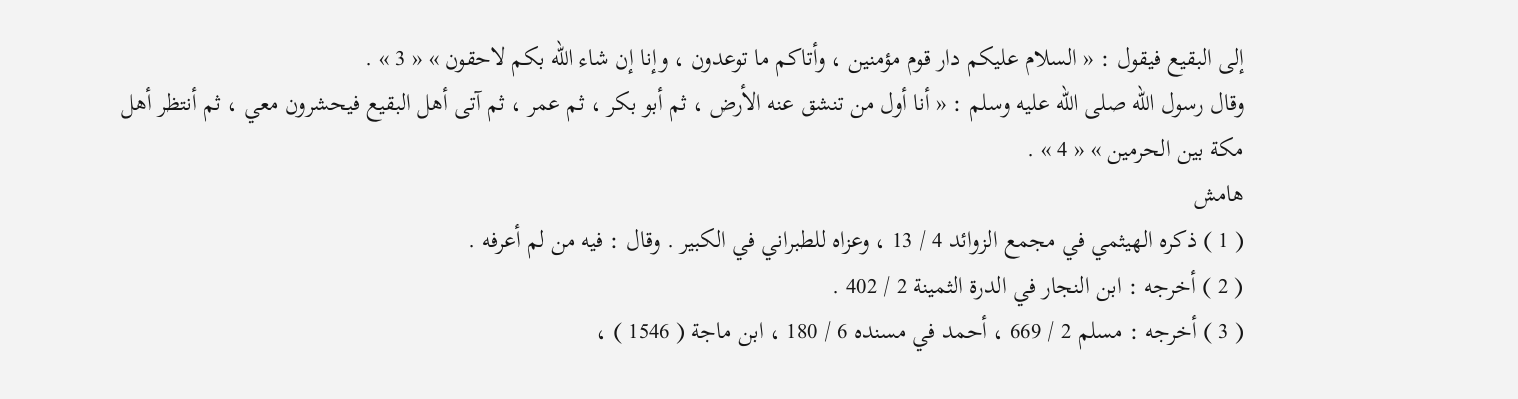إلى البقيع فيقول : « السلام عليكم دار قوم مؤمنين ، وأتاكم ما توعدون ، وإنا إن شاء اللّه بكم لاحقون » « 3 » .
وقال رسول اللّه صلى اللّه عليه وسلم : « أنا أول من تنشق عنه الأرض ، ثم أبو بكر ، ثم عمر ، ثم آتى أهل البقيع فيحشرون معي ، ثم أنتظر أهل مكة بين الحرمين » « 4 » .
هامش
( 1 ) ذكره الهيثمي في مجمع الزوائد 4 / 13 ، وعزاه للطبراني في الكبير . وقال : فيه من لم أعرفه .
( 2 ) أخرجه : ابن النجار في الدرة الثمينة 2 / 402 .
( 3 ) أخرجه : مسلم 2 / 669 ، أحمد في مسنده 6 / 180 ، ابن ماجة ( 1546 ) ،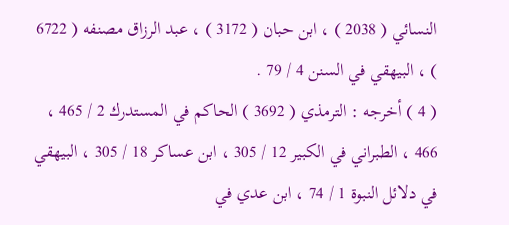النسائي ( 2038 ) ، ابن حبان ( 3172 ) ، عبد الرزاق مصنفه ( 6722 ) ، البيهقي في السنن 4 / 79 .
( 4 ) أخرجه : الترمذي ( 3692 ) الحاكم في المستدرك 2 / 465 ، 466 ، الطبراني في الكبير 12 / 305 ، ابن عساكر 18 / 305 ، البيهقي في دلائل النبوة 1 / 74 ، ابن عدي في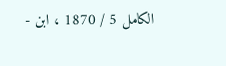الكامل 5 / 1870 ، ابن -